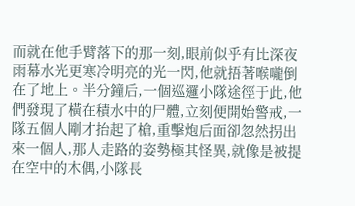而就在他手臂落下的那一刻,眼前似乎有比深夜雨幕水光更寒冷明亮的光一閃,他就捂著喉嚨倒在了地上。半分鐘后,一個巡邏小隊途徑于此,他們發現了橫在積水中的尸體,立刻便開始警戒,一隊五個人剛才抬起了槍,重擊炮后面卻忽然拐出來一個人,那人走路的姿勢極其怪異,就像是被提在空中的木偶,小隊長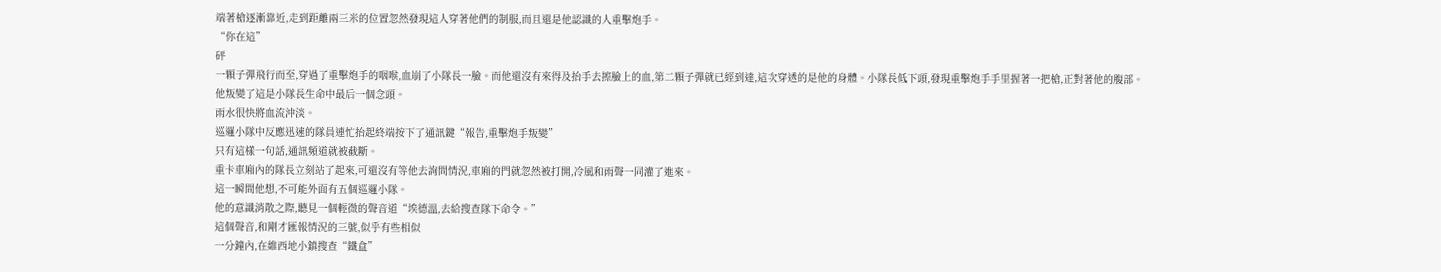端著槍逐漸靠近,走到距離兩三米的位置忽然發現這人穿著他們的制服,而且還是他認識的人重擊炮手。
“你在這”
砰
一顆子彈飛行而至,穿過了重擊炮手的咽喉,血崩了小隊長一臉。而他還沒有來得及抬手去擦臉上的血,第二顆子彈就已經到達,這次穿透的是他的身體。小隊長低下頭,發現重擊炮手手里握著一把槍,正對著他的腹部。
他叛變了這是小隊長生命中最后一個念頭。
雨水很快將血流沖淡。
巡邏小隊中反應迅速的隊員連忙抬起終端按下了通訊鍵“報告,重擊炮手叛變”
只有這樣一句話,通訊頻道就被截斷。
重卡車廂內的隊長立刻站了起來,可還沒有等他去詢問情況,車廂的門就忽然被打開,冷風和雨聲一同灌了進來。
這一瞬間他想,不可能外面有五個巡邏小隊。
他的意識消散之際,聽見一個輕微的聲音道“埃德溫,去給搜查隊下命令。”
這個聲音,和剛才匯報情況的三號,似乎有些相似
一分鐘內,在維西地小鎮搜查“鐵盒”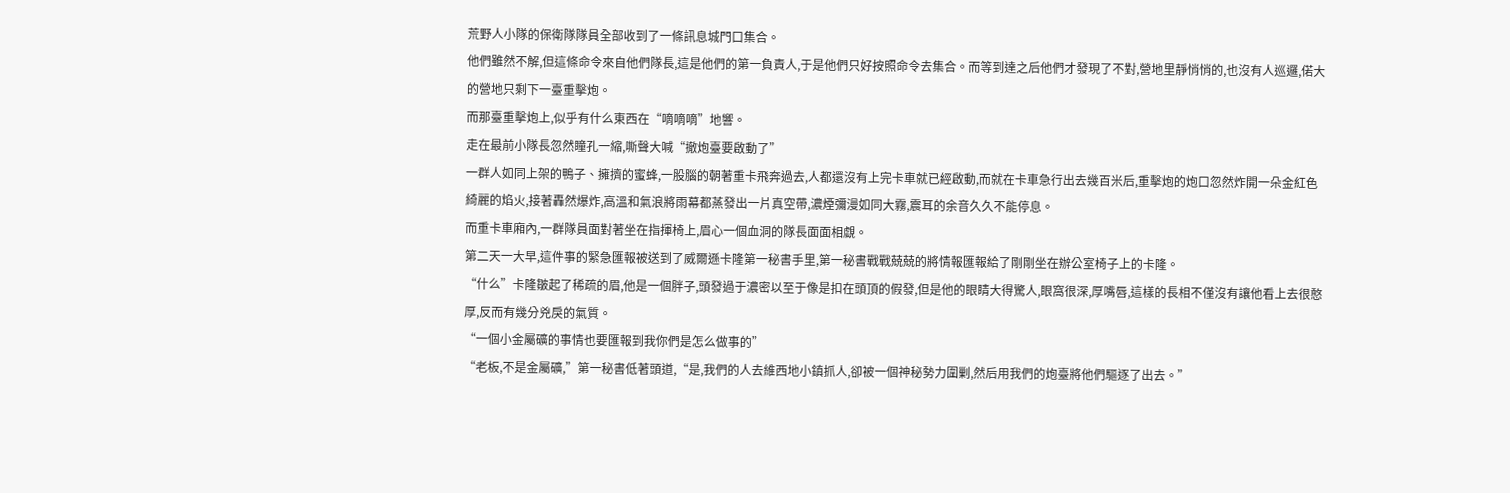荒野人小隊的保衛隊隊員全部收到了一條訊息城門口集合。
他們雖然不解,但這條命令來自他們隊長,這是他們的第一負責人,于是他們只好按照命令去集合。而等到達之后他們才發現了不對,營地里靜悄悄的,也沒有人巡邏,偌大的營地只剩下一臺重擊炮。
而那臺重擊炮上,似乎有什么東西在“嘀嘀嘀”地響。
走在最前小隊長忽然瞳孔一縮,嘶聲大喊“撤炮臺要啟動了”
一群人如同上架的鴨子、擁擠的蜜蜂,一股腦的朝著重卡飛奔過去,人都還沒有上完卡車就已經啟動,而就在卡車急行出去幾百米后,重擊炮的炮口忽然炸開一朵金紅色綺麗的焰火,接著轟然爆炸,高溫和氣浪將雨幕都蒸發出一片真空帶,濃煙彌漫如同大霧,震耳的余音久久不能停息。
而重卡車廂內,一群隊員面對著坐在指揮椅上,眉心一個血洞的隊長面面相覷。
第二天一大早,這件事的緊急匯報被送到了威爾遜卡隆第一秘書手里,第一秘書戰戰兢兢的將情報匯報給了剛剛坐在辦公室椅子上的卡隆。
“什么”卡隆皺起了稀疏的眉,他是一個胖子,頭發過于濃密以至于像是扣在頭頂的假發,但是他的眼睛大得驚人,眼窩很深,厚嘴唇,這樣的長相不僅沒有讓他看上去很憨厚,反而有幾分兇戾的氣質。
“一個小金屬礦的事情也要匯報到我你們是怎么做事的”
“老板,不是金屬礦,”第一秘書低著頭道,“是,我們的人去維西地小鎮抓人,卻被一個神秘勢力圍剿,然后用我們的炮臺將他們驅逐了出去。”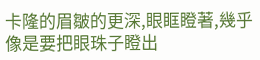卡隆的眉皺的更深,眼眶瞪著,幾乎像是要把眼珠子瞪出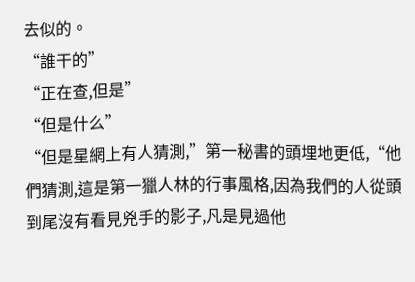去似的。
“誰干的”
“正在查,但是”
“但是什么”
“但是星網上有人猜測,”第一秘書的頭埋地更低,“他們猜測,這是第一獵人林的行事風格,因為我們的人從頭到尾沒有看見兇手的影子,凡是見過他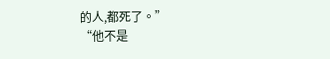的人,都死了。”
“他不是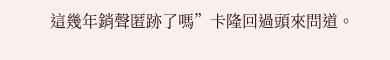這幾年銷聲匿跡了嗎”卡隆回過頭來問道。